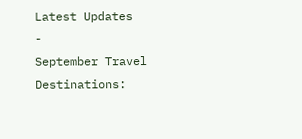Latest Updates
-
September Travel Destinations: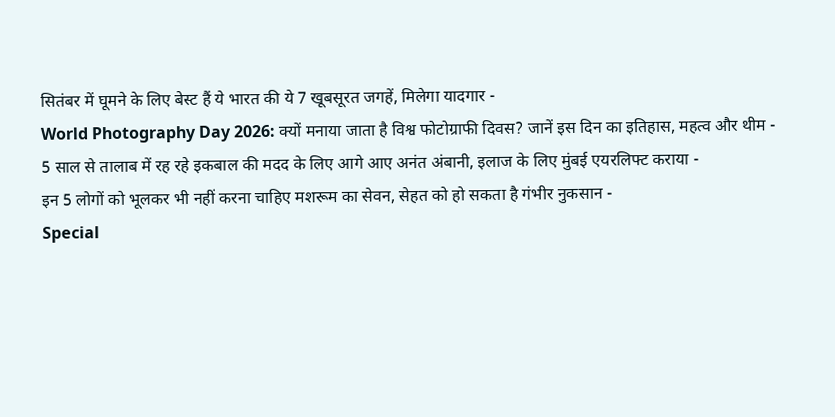सितंबर में घूमने के लिए बेस्ट हैं ये भारत की ये 7 खूबसूरत जगहें, मिलेगा यादगार -
World Photography Day 2026: क्यों मनाया जाता है विश्व फोटोग्राफी दिवस? जानें इस दिन का इतिहास, महत्व और थीम -
5 साल से तालाब में रह रहे इकबाल की मदद के लिए आगे आए अनंत अंबानी, इलाज के लिए मुंबई एयरलिफ्ट कराया -
इन 5 लोगों को भूलकर भी नहीं करना चाहिए मशरूम का सेवन, सेहत को हो सकता है गंभीर नुकसान -
Special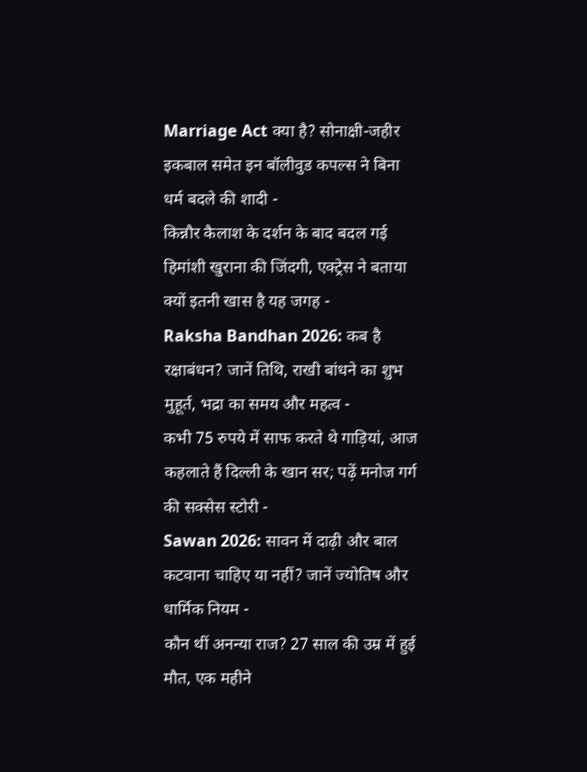Marriage Act क्या है? सोनाक्षी-जहीर इकबाल समेत इन बॉलीवुड कपल्स ने बिना धर्म बदले की शादी -
किन्नौर कैलाश के दर्शन के बाद बदल गई हिमांशी खुराना की जिंदगी, एक्ट्रेस ने बताया क्यों इतनी खास है यह जगह -
Raksha Bandhan 2026: कब है रक्षाबंधन? जानें तिथि, राखी बांधने का शुभ मुहूर्त, भद्रा का समय और महत्व -
कभी 75 रुपये में साफ करते थे गाड़ियां, आज कहलाते हैं दिल्ली के खान सर; पढ़ें मनोज गर्ग की सक्सेस स्टोरी -
Sawan 2026: सावन में दाढ़ी और बाल कटवाना चाहिए या नहीं? जानें ज्योतिष और धार्मिक नियम -
कौन थीं अनन्या राज? 27 साल की उम्र में हुई मौत, एक महीने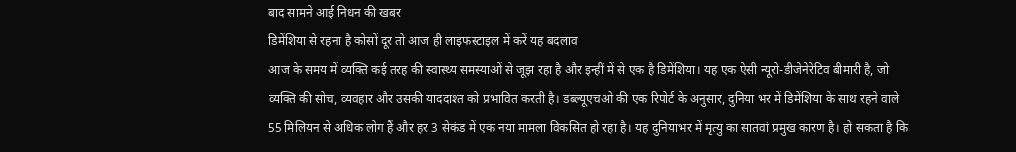बाद सामने आई निधन की खबर
डिमेंशिया से रहना है कोसों दूर तो आज ही लाइफस्टाइल में करें यह बदलाव
आज के समय में व्यक्ति कई तरह की स्वास्थ्य समस्याओं से जूझ रहा है और इन्हीं में से एक है डिमेंशिया। यह एक ऐसी न्यूरो-डीजेनेरेटिव बीमारी है, जो व्यक्ति की सोच, व्यवहार और उसकी याददाश्त को प्रभावित करती है। डब्ल्यूएचओ की एक रिपोर्ट के अनुसार, दुनिया भर में डिमेंशिया के साथ रहने वाले 55 मिलियन से अधिक लोग हैं और हर 3 सेकंड में एक नया मामला विकसित हो रहा है। यह दुनियाभर में मृत्यु का सातवां प्रमुख कारण है। हो सकता है कि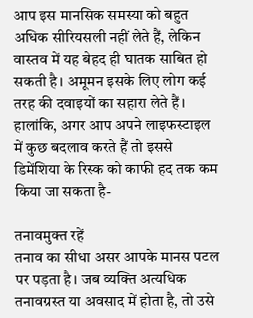आप इस मानसिक समस्या को बहुत अधिक सीरियसली नहीं लेते हैं, लेकिन वास्तव में यह बेहद ही घातक साबित हो सकती है। अमूमन इसके लिए लोग कई तरह की दवाइयों का सहारा लेते हैं। हालांकि, अगर आप अपने लाइफस्टाइल में कुछ बदलाव करते हैं तो इससे डिमेंशिया के रिस्क को काफी हद तक कम किया जा सकता है-

तनावमुक्त रहें
तनाव का सीधा असर आपके मानस पटल पर पड़ता है। जब व्यक्ति अत्यधिक तनावग्रस्त या अवसाद में होता है, तो उसे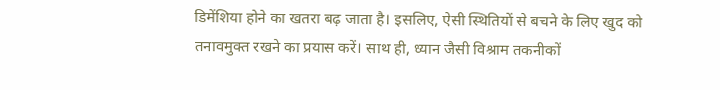डिमेंशिया होने का खतरा बढ़ जाता है। इसलिए, ऐसी स्थितियों से बचने के लिए खुद को तनावमुक्त रखने का प्रयास करें। साथ ही, ध्यान जैसी विश्राम तकनीकों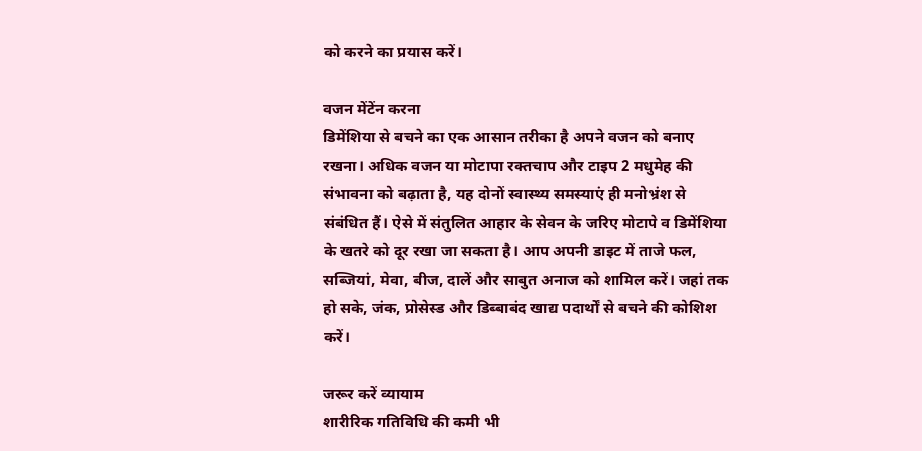को करने का प्रयास करें।

वजन मेंटेंन करना
डिमेंशिया से बचने का एक आसान तरीका है अपने वजन को बनाए रखना। अधिक वजन या मोटापा रक्तचाप और टाइप 2 मधुमेह की संभावना को बढ़ाता है, यह दोनों स्वास्थ्य समस्याएं ही मनोभ्रंश से संबंधित हैं। ऐसे में संतुलित आहार के सेवन के जरिए मोटापे व डिमेंशिया के खतरे को दूर रखा जा सकता है। आप अपनी डाइट में ताजे फल, सब्जियां, मेवा, बीज, दालें और साबुत अनाज को शामिल करें। जहां तक हो सके, जंक, प्रोसेस्ड और डिब्बाबंद खाद्य पदार्थों से बचने की कोशिश करें।

जरूर करें व्यायाम
शारीरिक गतिविधि की कमी भी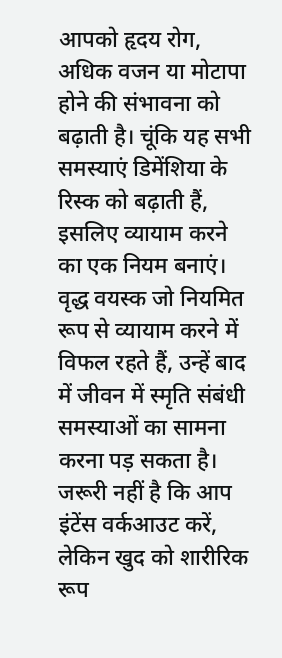आपको हृदय रोग, अधिक वजन या मोटापा होने की संभावना को बढ़ाती है। चूंकि यह सभी समस्याएं डिमेंशिया के रिस्क को बढ़ाती हैं, इसलिए व्यायाम करने का एक नियम बनाएं। वृद्ध वयस्क जो नियमित रूप से व्यायाम करने में विफल रहते हैं, उन्हें बाद में जीवन में स्मृति संबंधी समस्याओं का सामना करना पड़ सकता है। जरूरी नहीं है कि आप इंटेंस वर्कआउट करें, लेकिन खुद को शारीरिक रूप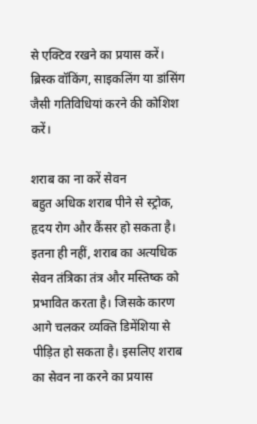से एक्टिव रखने का प्रयास करें। ब्रिस्क वॉकिंग, साइकलिंग या डांसिंग जैसी गतिविधियां करने की कोशिश करें।

शराब का ना करें सेवन
बहुत अधिक शराब पीने से स्ट्रोक, हृदय रोग और कैंसर हो सकता है। इतना ही नहीं, शराब का अत्यधिक सेवन तंत्रिका तंत्र और मस्तिष्क को प्रभावित करता है। जिसके कारण आगे चलकर व्यक्ति डिमेंशिया से पीड़ित हो सकता है। इसलिए शराब का सेवन ना करने का प्रयास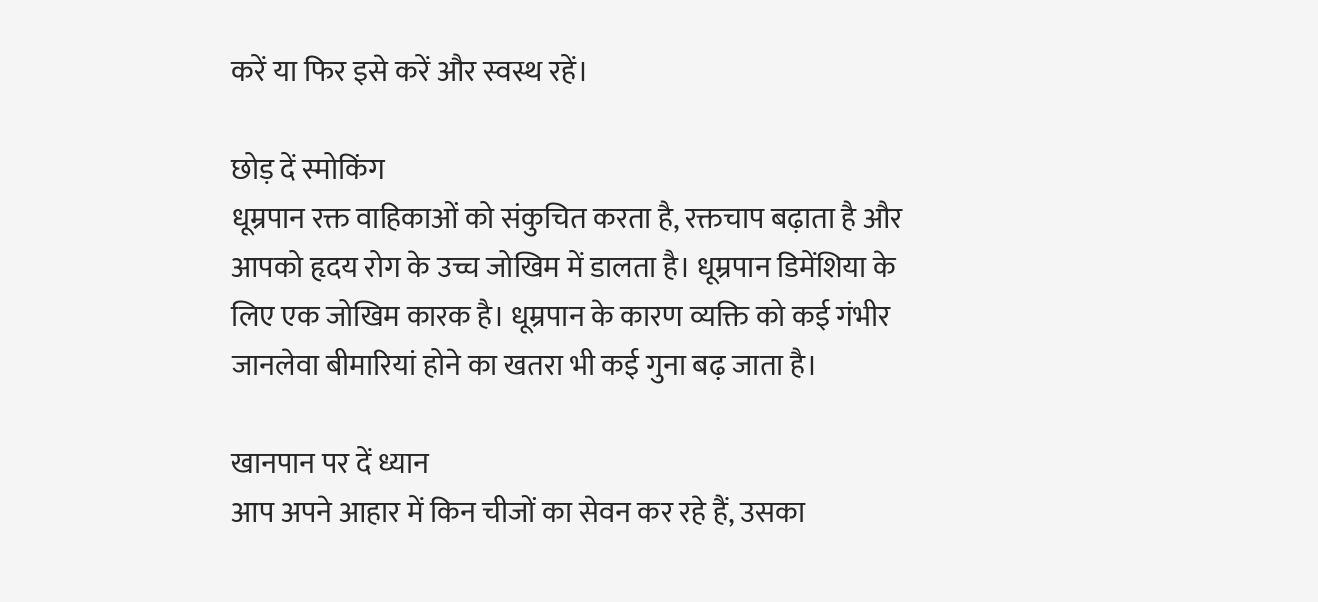करें या फिर इसे करें और स्वस्थ रहें।

छोड़ दें स्मोकिंग
धूम्रपान रक्त वाहिकाओं को संकुचित करता है, रक्तचाप बढ़ाता है और आपको हृदय रोग के उच्च जोखिम में डालता है। धूम्रपान डिमेंशिया के लिए एक जोखिम कारक है। धूम्रपान के कारण व्यक्ति को कई गंभीर जानलेवा बीमारियां होने का खतरा भी कई गुना बढ़ जाता है।

खानपान पर दें ध्यान
आप अपने आहार में किन चीजों का सेवन कर रहे हैं, उसका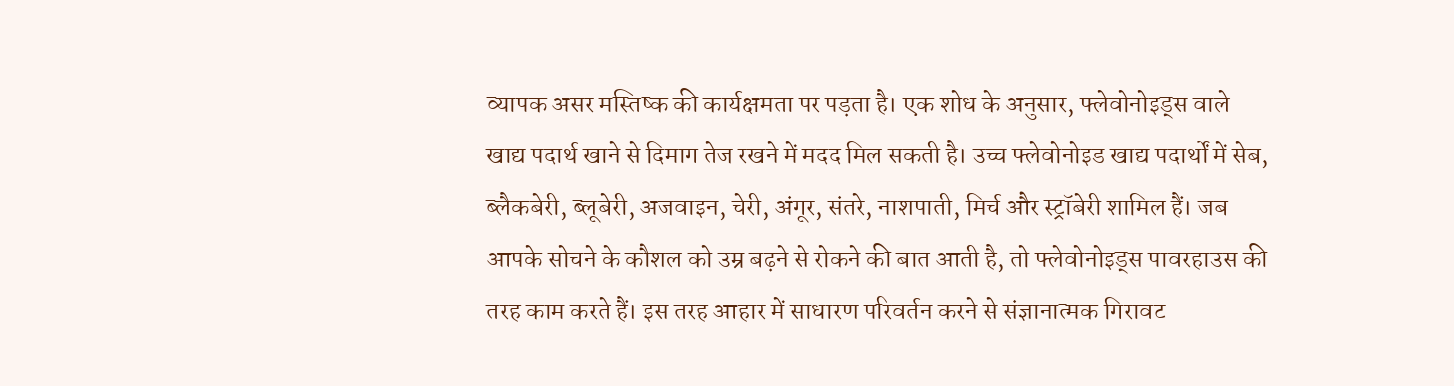व्यापक असर मस्तिष्क की कार्यक्षमता पर पड़ता है। एक शोध के अनुसार, फ्लेवोनोइड्स वाले खाद्य पदार्थ खाने से दिमाग तेज रखने में मदद मिल सकती है। उच्च फ्लेवोनोइड खाद्य पदार्थों में सेब, ब्लैकबेरी, ब्लूबेरी, अजवाइन, चेरी, अंगूर, संतरे, नाशपाती, मिर्च और स्ट्रॉबेरी शामिल हैं। जब आपके सोचने के कौशल को उम्र बढ़ने से रोकने की बात आती है, तो फ्लेवोनोइड्स पावरहाउस की तरह काम करते हैं। इस तरह आहार में साधारण परिवर्तन करने से संज्ञानात्मक गिरावट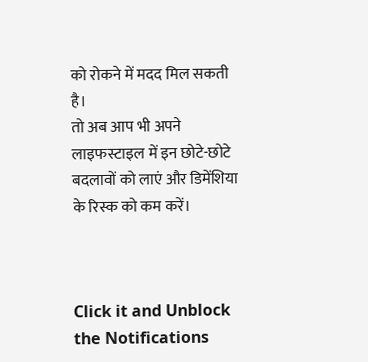को रोकने में मदद मिल सकती है।
तो अब आप भी अपने लाइफस्टाइल में इन छोटे-छोटे बदलावों को लाएं और डिमेंशिया के रिस्क को कम करें।



Click it and Unblock the Notifications